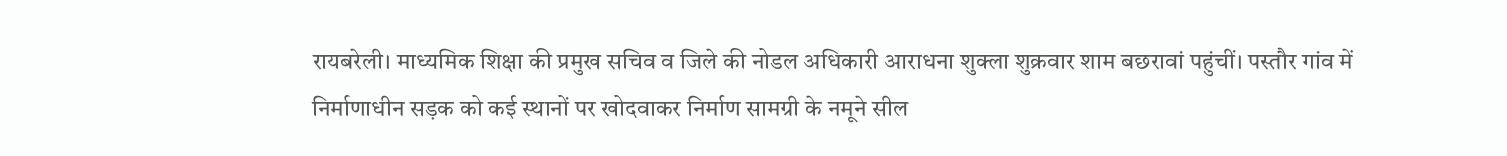रायबरेली। माध्यमिक शिक्षा की प्रमुख सचिव व जिले की नोडल अधिकारी आराधना शुक्ला शुक्रवार शाम बछरावां पहुंचीं। पस्तौर गांव में निर्माणाधीन सड़क को कई स्थानों पर खोदवाकर निर्माण सामग्री के नमूने सील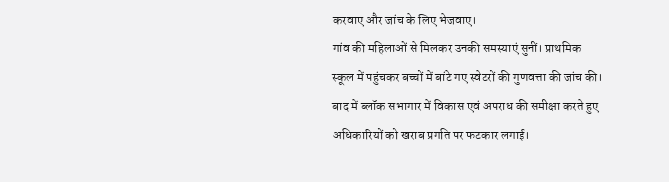करवाए और जांच के लिए भेजवाए।
गांव की महिलाओं से मिलकर उनकी समस्याएं सुनीं। प्राथमिक स्कूल में पहुंचकर बच्चों में बांटे गए स्वेटरों की गुणवत्ता की जांच की। बाद में ब्लॉक सभागार में विकास एवं अपराध की समीक्षा करते हुए अधिकारियों को खराब प्रगति पर फटकार लगाई।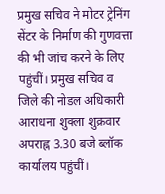प्रमुख सचिव ने मोटर ट्रेनिंग सेंटर के निर्माण की गुणवत्ता की भी जांच करने के लिए पहुंचीं। प्रमुख सचिव व जिले की नोडल अधिकारी आराधना शुक्ला शुक्रवार अपराह्न 3.30 बजे ब्लॉक कार्यालय पहुंचीं।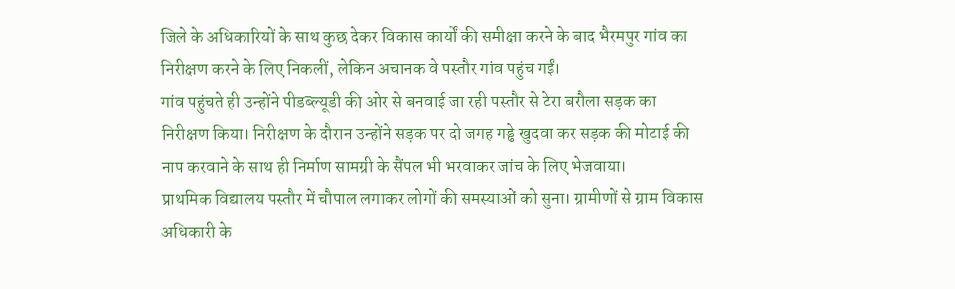जिले के अधिकारियों के साथ कुछ देकर विकास कार्यों की समीक्षा करने के बाद भैरमपुर गांव का निरीक्षण करने के लिए निकलीं, लेकिन अचानक वे पस्तौर गांव पहुंच गईं।
गांव पहुंचते ही उन्होंने पीडब्ल्यूडी की ओर से बनवाई जा रही पस्तौर से टेरा बरौला सड़क का निरीक्षण किया। निरीक्षण के दौरान उन्होंने सड़क पर दो जगह गड्ढे खुदवा कर सड़क की मोटाई की नाप करवाने के साथ ही निर्माण सामग्री के सैंपल भी भरवाकर जांच के लिए भेजवाया।
प्राथमिक विद्यालय पस्तौर में चौपाल लगाकर लोगों की समस्याओं को सुना। ग्रामीणों से ग्राम विकास अधिकारी के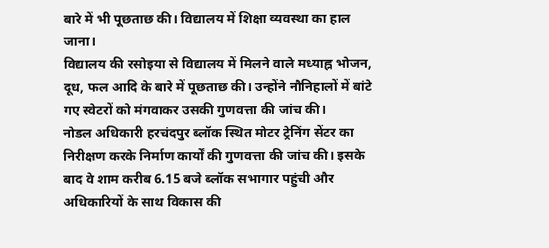बारे में भी पूछताछ की। विद्यालय में शिक्षा व्यवस्था का हाल जाना।
विद्यालय की रसोइया से विद्यालय में मिलने वाले मध्याह्न भोजन, दूध, फल आदि के बारे में पूछताछ की। उन्होंने नौनिहालों में बांटे गए स्वेटरों को मंगवाकर उसकी गुणवत्ता की जांच की।
नोडल अधिकारी हरचंदपुर ब्लॉक स्थित मोटर ट्रेनिंग सेंटर का निरीक्षण करके निर्माण कार्यों की गुणवत्ता की जांच की। इसके बाद वे शाम करीब 6.15 बजे ब्लॉक सभागार पहुंची और अधिकारियों के साथ विकास की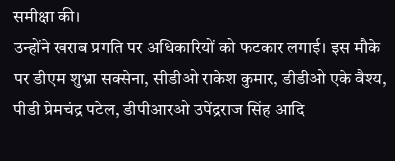समीक्षा की।
उन्होंने खराब प्रगति पर अधिकारियों को फटकार लगाई। इस मौके पर डीएम शुभ्रा सक्सेना, सीडीओ राकेश कुमार, डीडीओ एके वैश्य, पीडी प्रेमचंद्र पटेल, डीपीआरओ उपेंद्रराज सिंह आदि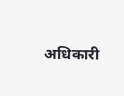अधिकारी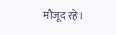मौजूद रहे।